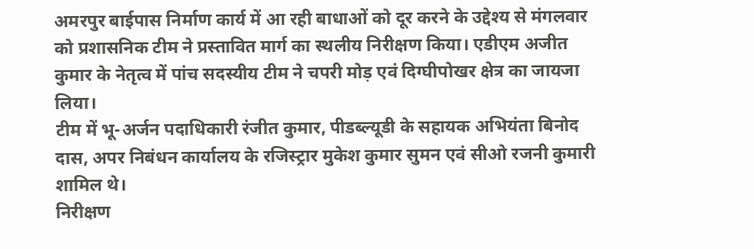अमरपुर बाईपास निर्माण कार्य में आ रही बाधाओं को दूर करने के उद्देश्य से मंगलवार को प्रशासनिक टीम ने प्रस्तावित मार्ग का स्थलीय निरीक्षण किया। एडीएम अजीत कुमार के नेतृत्व में पांच सदस्यीय टीम ने चपरी मोड़ एवं दिग्घीपोखर क्षेत्र का जायजा लिया।
टीम में भू-अर्जन पदाधिकारी रंजीत कुमार, पीडब्ल्यूडी के सहायक अभियंता बिनोद दास, अपर निबंधन कार्यालय के रजिस्ट्रार मुकेश कुमार सुमन एवं सीओ रजनी कुमारी शामिल थे।
निरीक्षण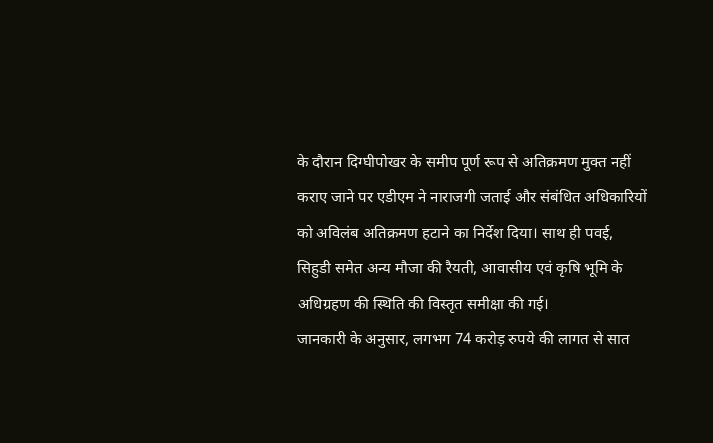के दौरान दिग्घीपोखर के समीप पूर्ण रूप से अतिक्रमण मुक्त नहीं कराए जाने पर एडीएम ने नाराजगी जताई और संबंधित अधिकारियों को अविलंब अतिक्रमण हटाने का निर्देश दिया। साथ ही पवई, सिहुडी समेत अन्य मौजा की रैयती, आवासीय एवं कृषि भूमि के अधिग्रहण की स्थिति की विस्तृत समीक्षा की गई।
जानकारी के अनुसार, लगभग 74 करोड़ रुपये की लागत से सात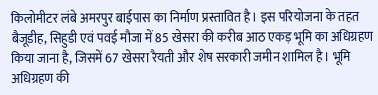किलोमीटर लंबे अमरपुर बाईपास का निर्माण प्रस्तावित है। इस परियोजना के तहत बैजूडीह, सिहुडी एवं पवई मौजा में 85 खेसरा की करीब आठ एकड़ भूमि का अधिग्रहण किया जाना है, जिसमें 67 खेसरा रैयती और शेष सरकारी जमीन शामिल है। भूमि अधिग्रहण की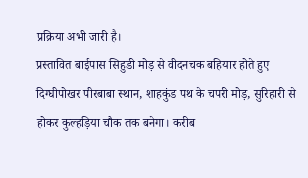प्रक्रिया अभी जारी है।
प्रस्तावित बाईपास सिहुडी मोड़ से वीदनचक बहियार होते हुए दिग्घीपोखर पीरबाबा स्थान, शाहकुंड पथ के चपरी मोड़, सुरिहारी से होकर कुल्हड़िया चौक तक बनेगा। करीब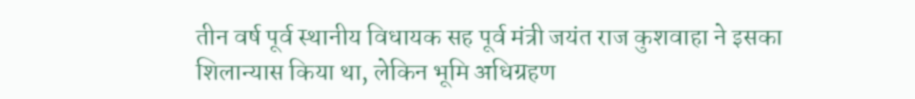तीन वर्ष पूर्व स्थानीय विधायक सह पूर्व मंत्री जयंत राज कुशवाहा ने इसका शिलान्यास किया था, लेकिन भूमि अधिग्रहण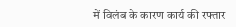में विलंब के कारण कार्य की रफ्तार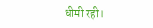धीमी रही।